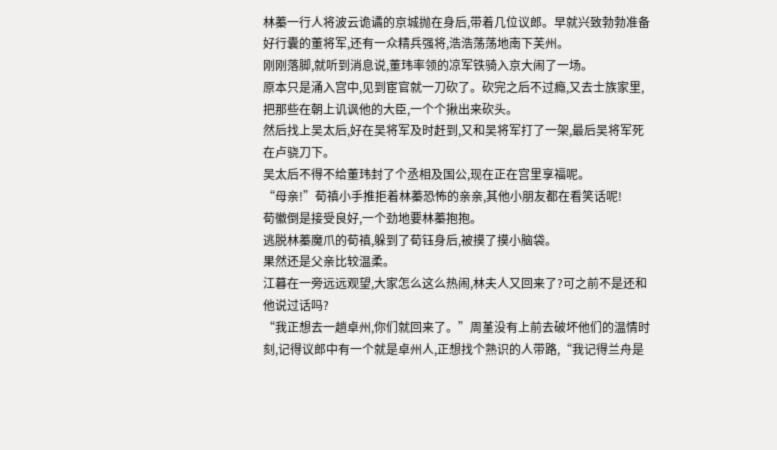林蓁一行人将波云诡谲的京城抛在身后,带着几位议郎。早就兴致勃勃准备好行囊的董将军,还有一众精兵强将,浩浩荡荡地南下芙州。
刚刚落脚,就听到消息说,董玮率领的凉军铁骑入京大闹了一场。
原本只是涌入宫中,见到宦官就一刀砍了。砍完之后不过瘾,又去士族家里,把那些在朝上讥讽他的大臣,一个个揪出来砍头。
然后找上吴太后,好在吴将军及时赶到,又和吴将军打了一架,最后吴将军死在卢骁刀下。
吴太后不得不给董玮封了个丞相及国公,现在正在宫里享福呢。
“母亲!”荀禛小手推拒着林蓁恐怖的亲亲,其他小朋友都在看笑话呢!
荀徽倒是接受良好,一个劲地要林蓁抱抱。
逃脱林蓁魔爪的荀禛,躲到了荀钰身后,被摸了摸小脑袋。
果然还是父亲比较温柔。
江暮在一旁远远观望,大家怎么这么热闹,林夫人又回来了?可之前不是还和他说过话吗?
“我正想去一趟卓州,你们就回来了。”周堇没有上前去破坏他们的温情时刻,记得议郎中有一个就是卓州人,正想找个熟识的人带路,“我记得兰舟是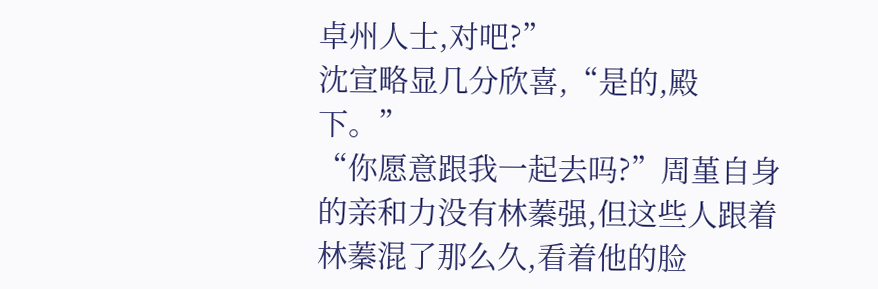卓州人士,对吧?”
沈宣略显几分欣喜,“是的,殿下。”
“你愿意跟我一起去吗?”周堇自身的亲和力没有林蓁强,但这些人跟着林蓁混了那么久,看着他的脸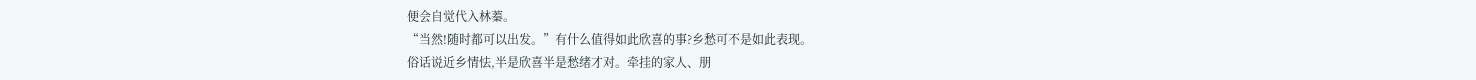便会自觉代入林蓁。
“当然!随时都可以出发。”有什么值得如此欣喜的事?乡愁可不是如此表现。
俗话说近乡情怯,半是欣喜半是愁绪才对。牵挂的家人、朋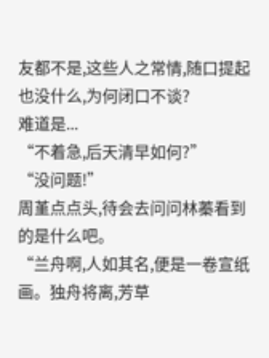友都不是,这些人之常情,随口提起也没什么,为何闭口不谈?
难道是...
“不着急,后天清早如何?”
“没问题!”
周堇点点头,待会去问问林蓁看到的是什么吧。
“兰舟啊,人如其名,便是一卷宣纸画。独舟将离,芳草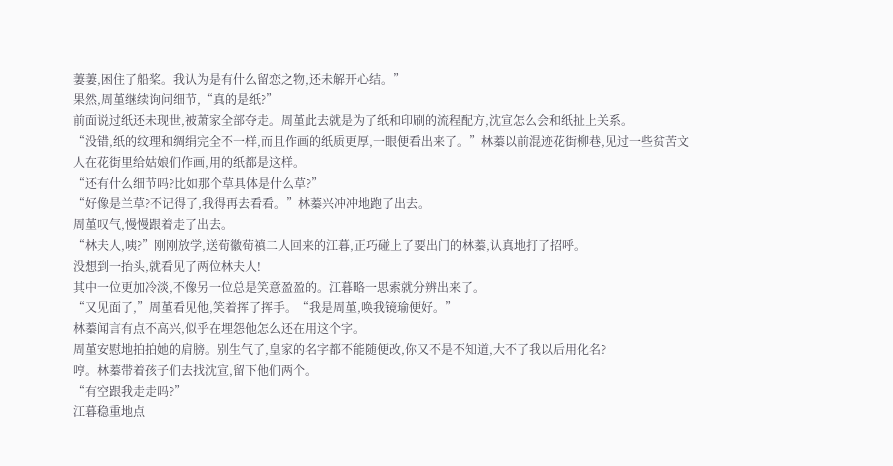萋萋,困住了船桨。我认为是有什么留恋之物,还未解开心结。”
果然,周堇继续询问细节,“真的是纸?”
前面说过纸还未现世,被萧家全部夺走。周堇此去就是为了纸和印刷的流程配方,沈宣怎么会和纸扯上关系。
“没错,纸的纹理和绸绢完全不一样,而且作画的纸质更厚,一眼便看出来了。”林蓁以前混迹花街柳巷,见过一些贫苦文人在花街里给姑娘们作画,用的纸都是这样。
“还有什么细节吗?比如那个草具体是什么草?”
“好像是兰草?不记得了,我得再去看看。”林蓁兴冲冲地跑了出去。
周堇叹气,慢慢跟着走了出去。
“林夫人,咦?”刚刚放学,送荀徽荀禛二人回来的江暮,正巧碰上了要出门的林蓁,认真地打了招呼。
没想到一抬头,就看见了两位林夫人!
其中一位更加冷淡,不像另一位总是笑意盈盈的。江暮略一思索就分辨出来了。
“又见面了,”周堇看见他,笑着挥了挥手。“我是周堇,唤我镜瑜便好。”
林蓁闻言有点不高兴,似乎在埋怨他怎么还在用这个字。
周堇安慰地拍拍她的肩膀。别生气了,皇家的名字都不能随便改,你又不是不知道,大不了我以后用化名?
哼。林蓁带着孩子们去找沈宣,留下他们两个。
“有空跟我走走吗?”
江暮稳重地点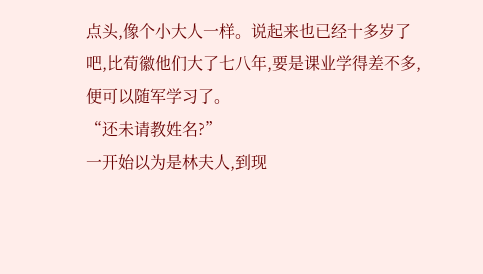点头,像个小大人一样。说起来也已经十多岁了吧,比荀徽他们大了七八年,要是课业学得差不多,便可以随军学习了。
“还未请教姓名?”
一开始以为是林夫人,到现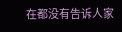在都没有告诉人家